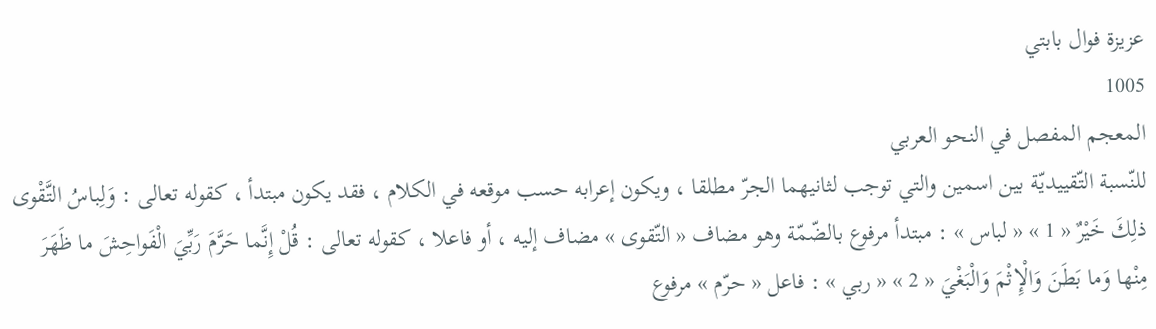عزيزة فوال بابتي
1005
المعجم المفصل في النحو العربي
للنّسبة التّقييديّة بين اسمين والتي توجب لثانيهما الجرّ مطلقا ، ويكون إعرابه حسب موقعه في الكلام ، فقد يكون مبتدأ ، كقوله تعالى : وَلِباسُ التَّقْوى ذلِكَ خَيْرٌ « 1 » « لباس » : مبتدأ مرفوع بالضّمّة وهو مضاف « التّقوى » مضاف إليه ، أو فاعلا ، كقوله تعالى : قُلْ إِنَّما حَرَّمَ رَبِّيَ الْفَواحِشَ ما ظَهَرَ مِنْها وَما بَطَنَ وَالْإِثْمَ وَالْبَغْيَ « 2 » « ربي » : فاعل « حرّم » مرفوع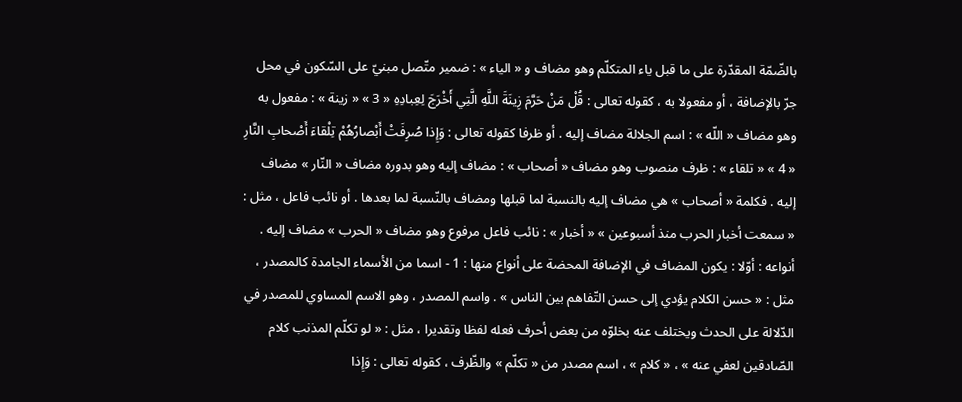بالضّمّة المقدّرة على ما قبل ياء المتكلّم وهو مضاف و « الياء » : ضمير متّصل مبنيّ على السّكون في محل جرّ بالإضافة ، أو مفعولا به ، كقوله تعالى : قُلْ مَنْ حَرَّمَ زِينَةَ اللَّهِ الَّتِي أَخْرَجَ لِعِبادِهِ « 3 » « زينة » : مفعول به وهو مضاف « اللّه » : اسم الجلالة مضاف إليه . أو ظرفا كقوله تعالى : وَإِذا صُرِفَتْ أَبْصارُهُمْ تِلْقاءَ أَصْحابِ النَّارِ « 4 » « تلقاء » : ظرف منصوب وهو مضاف « أصحاب » : مضاف إليه وهو بدوره مضاف « النّار » مضاف إليه . فكلمة « أصحاب » هي مضاف إليه بالنسبة لما قبلها ومضاف بالنّسبة لما بعدها . أو نائب فاعل ، مثل : « سمعت أخبار الحرب منذ أسبوعين » « أخبار » : نائب فاعل مرفوع وهو مضاف « الحرب » مضاف إليه . أنواعه : أوّلا : يكون المضاف في الإضافة المحضة على أنواع منها : 1 - اسما من الأسماء الجامدة كالمصدر ، مثل : « حسن الكلام يؤدي إلى حسن التّفاهم بين الناس » . واسم المصدر ، وهو الاسم المساوي للمصدر في الدّلالة على الحدث ويختلف عنه بخلوّه من بعض أحرف فعله لفظا وتقديرا ، مثل : « لو تكلّم المذنب كلام الصّادقين لعفي عنه » ، « كلام » ، اسم مصدر من « تكلّم » والظّرف ، كقوله تعالى : وَإِذا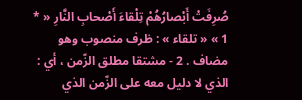صُرِفَتْ أَبْصارُهُمْ تِلْقاءَ أَصْحابِ النَّارِ « * 1 » « تلقاء » : ظرف منصوب وهو مضاف . 2 - مشتقا مطلق الزّمن ، أي : الذي لا دليل معه على الزّمن الذي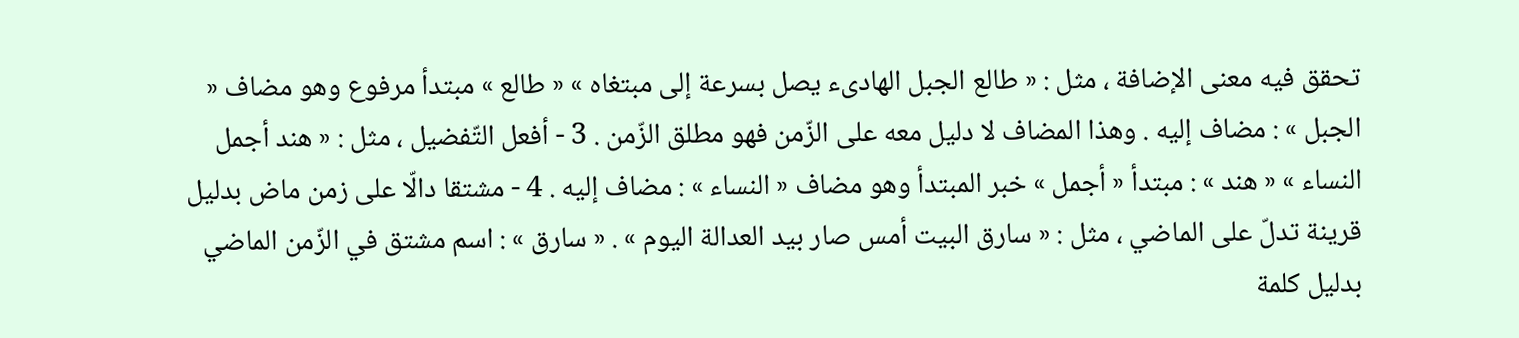تحقق فيه معنى الإضافة ، مثل : « طالع الجبل الهادىء يصل بسرعة إلى مبتغاه » « طالع » مبتدأ مرفوع وهو مضاف « الجبل » : مضاف إليه . وهذا المضاف لا دليل معه على الزّمن فهو مطلق الزّمن . 3 - أفعل التّفضيل ، مثل : « هند أجمل النساء » « هند » : مبتدأ « أجمل » خبر المبتدأ وهو مضاف « النساء » : مضاف إليه . 4 - مشتقا دالّا على زمن ماض بدليل قرينة تدلّ على الماضي ، مثل : « سارق البيت أمس صار بيد العدالة اليوم » . « سارق » : اسم مشتق في الزّمن الماضي بدليل كلمة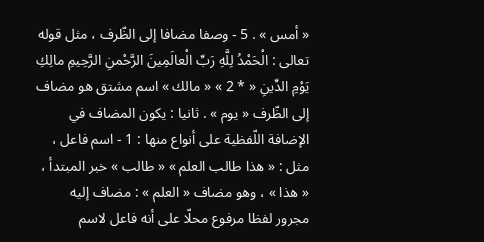« أمس » . 5 - وصفا مضافا إلى الظّرف ، مثل قوله تعالى : الْحَمْدُ لِلَّهِ رَبِّ الْعالَمِينَ الرَّحْمنِ الرَّحِيمِ مالِكِ يَوْمِ الدِّينِ « * 2 » « مالك » اسم مشتق هو مضاف إلى الظّرف « يوم » . ثانيا : يكون المضاف في الإضافة اللّفظية على أنواع منها : 1 - اسم فاعل ، مثل : « هذا طالب العلم » « طالب » خبر المبتدأ ، « هذا » ، وهو مضاف « العلم » : مضاف إليه مجرور لفظا مرفوع محلّا على أنه فاعل لاسم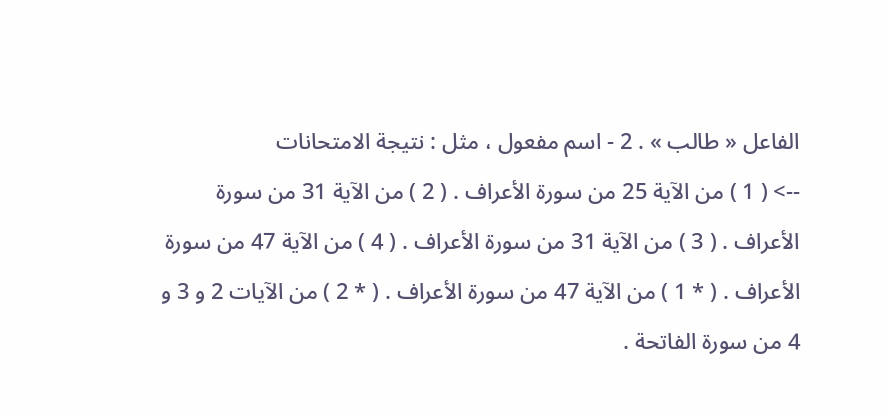الفاعل « طالب » . 2 - اسم مفعول ، مثل : نتيجة الامتحانات
--> ( 1 ) من الآية 25 من سورة الأعراف . ( 2 ) من الآية 31 من سورة الأعراف . ( 3 ) من الآية 31 من سورة الأعراف . ( 4 ) من الآية 47 من سورة الأعراف . ( * 1 ) من الآية 47 من سورة الأعراف . ( * 2 ) من الآيات 2 و 3 و 4 من سورة الفاتحة .